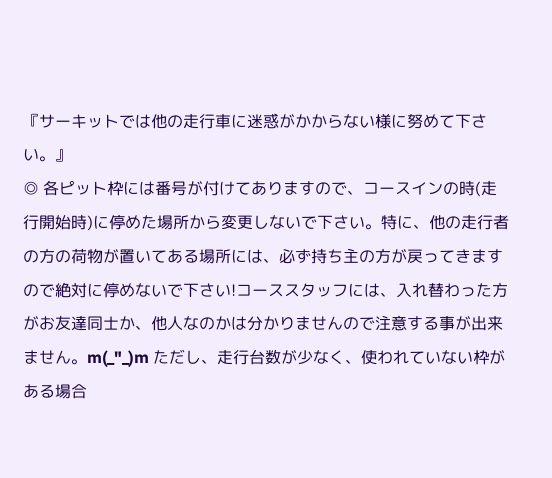『サーキットでは他の走行車に迷惑がかからない様に努めて下さい。』
◎ 各ピット枠には番号が付けてありますので、コースインの時(走行開始時)に停めた場所から変更しないで下さい。特に、他の走行者の方の荷物が置いてある場所には、必ず持ち主の方が戻ってきますので絶対に停めないで下さい!コーススタッフには、入れ替わった方がお友達同士か、他人なのかは分かりませんので注意する事が出来ません。m(_"_)m ただし、走行台数が少なく、使われていない枠がある場合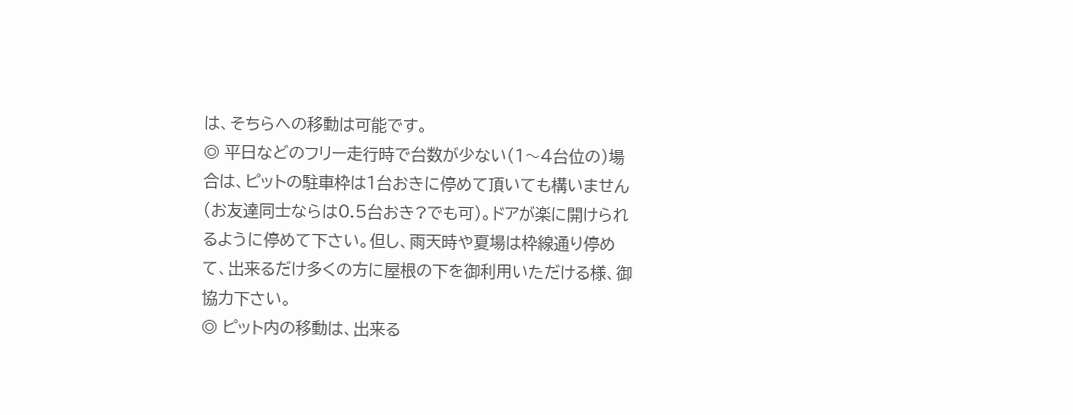は、そちらへの移動は可能です。
◎ 平日などのフリー走行時で台数が少ない(1〜4台位の)場合は、ピットの駐車枠は1台おきに停めて頂いても構いません(お友達同士ならは0.5台おき?でも可)。ドアが楽に開けられるように停めて下さい。但し、雨天時や夏場は枠線通り停めて、出来るだけ多くの方に屋根の下を御利用いただける様、御協力下さい。
◎ ピット内の移動は、出来る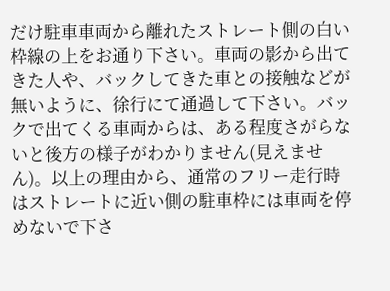だけ駐車車両から離れたストレート側の白い枠線の上をお通り下さい。車両の影から出てきた人や、バックしてきた車との接触などが無いように、徐行にて通過して下さい。バックで出てくる車両からは、ある程度さがらないと後方の様子がわかりません(見えません)。以上の理由から、通常のフリー走行時はストレートに近い側の駐車枠には車両を停めないで下さ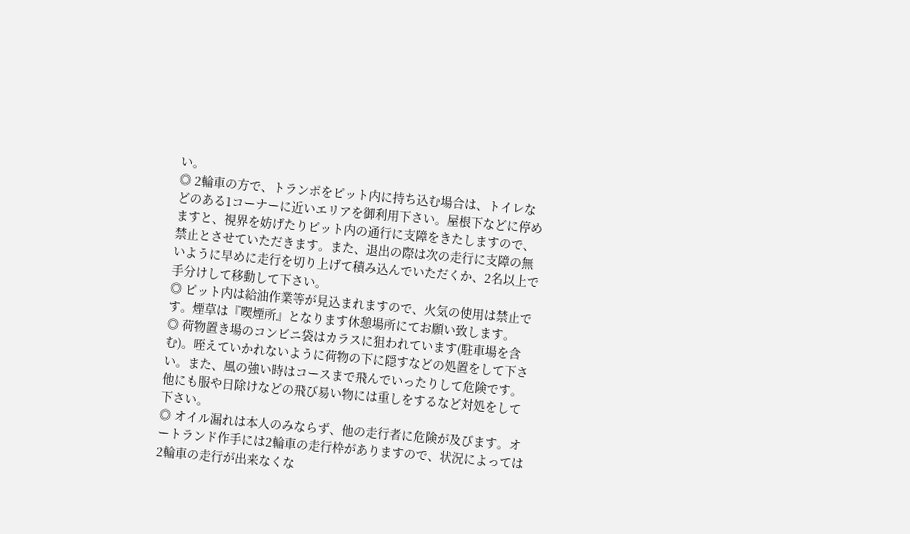い。
◎ 2輪車の方で、トランポをピット内に持ち込む場合は、トイレなどのある1コーナーに近いエリアを御利用下さい。屋根下などに停めますと、視界を妨げたりピット内の通行に支障をきたしますので、禁止とさせていただきます。また、退出の際は次の走行に支障の無いように早めに走行を切り上げて積み込んでいただくか、2名以上で手分けして移動して下さい。
◎ ピット内は給油作業等が見込まれますので、火気の使用は禁止です。煙草は『喫煙所』となります休憩場所にてお願い致します。
◎ 荷物置き場のコンビニ袋はカラスに狙われています(駐車場を含む)。咥えていかれないように荷物の下に隠すなどの処置をして下さい。また、風の強い時はコースまで飛んでいったりして危険です。他にも服や日除けなどの飛び易い物には重しをするなど対処をして下さい。
◎ オイル漏れは本人のみならず、他の走行者に危険が及びます。オートランド作手には2輪車の走行枠がありますので、状況によっては2輪車の走行が出来なくな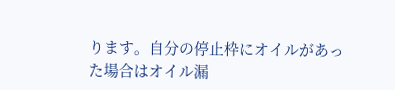ります。自分の停止枠にオイルがあった場合はオイル漏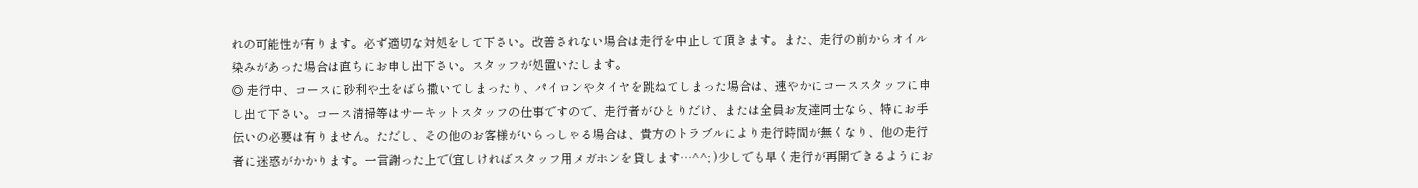れの可能性が有ります。必ず適切な対処をして下さい。改善されない場合は走行を中止して頂きます。また、走行の前からオイル染みがあった場合は直ちにお申し出下さい。スタッフが処置いたします。
◎ 走行中、コースに砂利や土をばら撒いてしまったり、パイロンやタイヤを跳ねてしまった場合は、速やかにコーススタッフに申し出て下さい。コース清掃等はサーキットスタッフの仕事ですので、走行者がひとりだけ、または全員お友達同士なら、特にお手伝いの必要は有りません。ただし、その他のお客様がいらっしゃる場合は、貴方のトラブルにより走行時間が無くなり、他の走行者に迷惑がかかります。一言謝った上で(宜しければスタッフ用メガホンを貸します…^^; )少しでも早く走行が再開できるようにお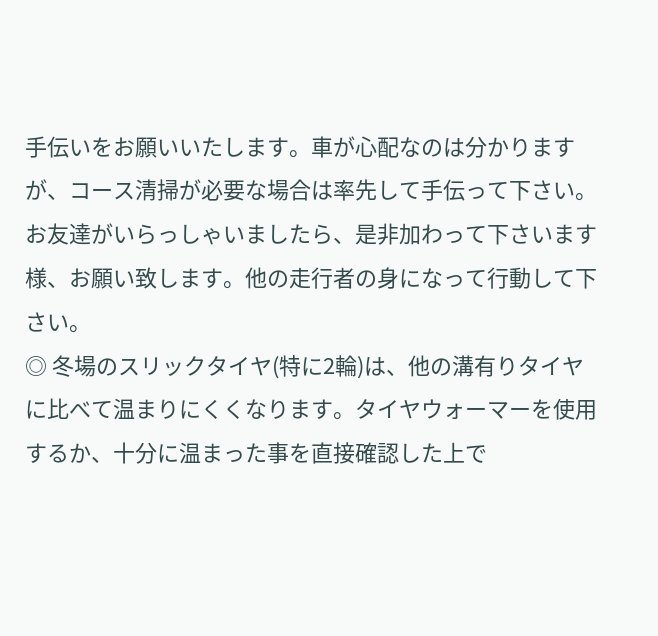手伝いをお願いいたします。車が心配なのは分かりますが、コース清掃が必要な場合は率先して手伝って下さい。お友達がいらっしゃいましたら、是非加わって下さいます様、お願い致します。他の走行者の身になって行動して下さい。
◎ 冬場のスリックタイヤ(特に2輪)は、他の溝有りタイヤに比べて温まりにくくなります。タイヤウォーマーを使用するか、十分に温まった事を直接確認した上で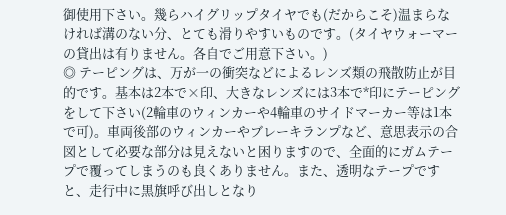御使用下さい。幾らハイグリップタイヤでも(だからこそ)温まらなければ溝のない分、とても滑りやすいものです。(タイヤウォーマーの貸出は有りません。各自でご用意下さい。)
◎ テーピングは、万が一の衝突などによるレンズ類の飛散防止が目的です。基本は2本で×印、大きなレンズには3本で*印にテーピングをして下さい(2輪車のウィンカーや4輪車のサイドマーカー等は1本で可)。車両後部のウィンカーやブレーキランプなど、意思表示の合図として必要な部分は見えないと困りますので、全面的にガムテープで覆ってしまうのも良くありません。また、透明なテープですと、走行中に黒旗呼び出しとなり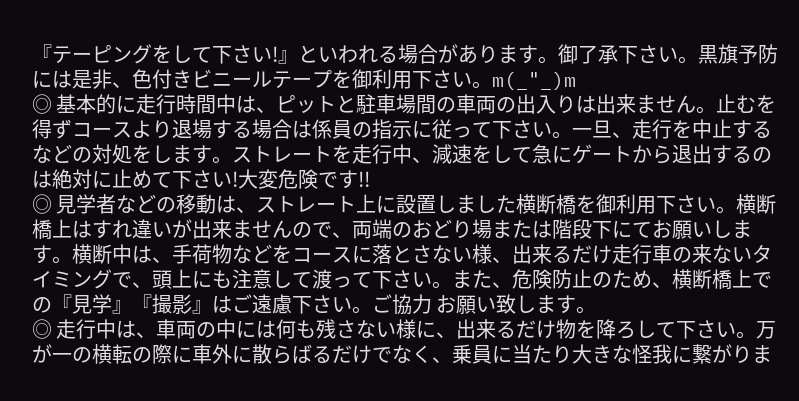『テーピングをして下さい!』といわれる場合があります。御了承下さい。黒旗予防には是非、色付きビニールテープを御利用下さい。m(_"_)m
◎ 基本的に走行時間中は、ピットと駐車場間の車両の出入りは出来ません。止むを得ずコースより退場する場合は係員の指示に従って下さい。一旦、走行を中止するなどの対処をします。ストレートを走行中、減速をして急にゲートから退出するのは絶対に止めて下さい!大変危険です!!
◎ 見学者などの移動は、ストレート上に設置しました横断橋を御利用下さい。横断橋上はすれ違いが出来ませんので、両端のおどり場または階段下にてお願いします。横断中は、手荷物などをコースに落とさない様、出来るだけ走行車の来ないタイミングで、頭上にも注意して渡って下さい。また、危険防止のため、横断橋上での『見学』『撮影』はご遠慮下さい。ご協力 お願い致します。
◎ 走行中は、車両の中には何も残さない様に、出来るだけ物を降ろして下さい。万が一の横転の際に車外に散らばるだけでなく、乗員に当たり大きな怪我に繋がりま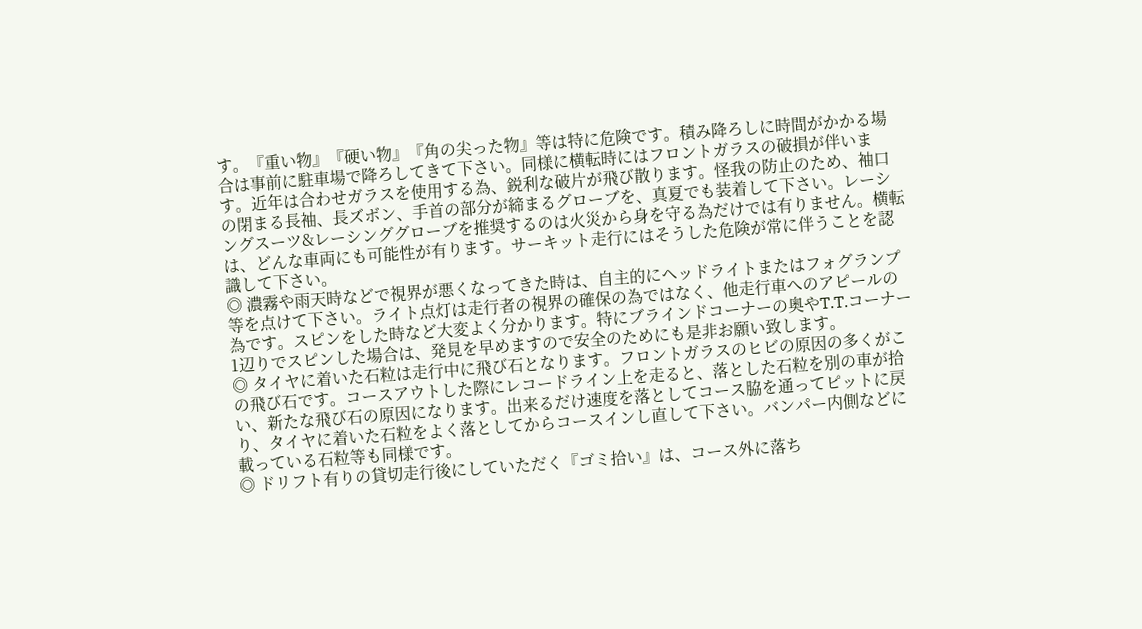す。『重い物』『硬い物』『角の尖った物』等は特に危険です。積み降ろしに時間がかかる場合は事前に駐車場で降ろしてきて下さい。同様に横転時にはフロントガラスの破損が伴います。近年は合わせガラスを使用する為、鋭利な破片が飛び散ります。怪我の防止のため、袖口の閉まる長袖、長ズボン、手首の部分が締まるグローブを、真夏でも装着して下さい。レーシングスーツ&レーシンググローブを推奨するのは火災から身を守る為だけでは有りません。横転は、どんな車両にも可能性が有ります。サーキット走行にはそうした危険が常に伴うことを認識して下さい。
◎ 濃霧や雨天時などで視界が悪くなってきた時は、自主的にヘッドライトまたはフォグランプ等を点けて下さい。ライト点灯は走行者の視界の確保の為ではなく、他走行車へのアピールの為です。スピンをした時など大変よく分かります。特にブラインドコーナーの奥やT.T.コーナー1辺りでスピンした場合は、発見を早めますので安全のためにも是非お願い致します。
◎ タイヤに着いた石粒は走行中に飛び石となります。フロントガラスのヒビの原因の多くがこの飛び石です。コースアウトした際にレコードライン上を走ると、落とした石粒を別の車が拾い、新たな飛び石の原因になります。出来るだけ速度を落としてコース脇を通ってピットに戻り、タイヤに着いた石粒をよく落としてからコースインし直して下さい。バンパー内側などに載っている石粒等も同様です。
◎ ドリフト有りの貸切走行後にしていただく『ゴミ拾い』は、コース外に落ち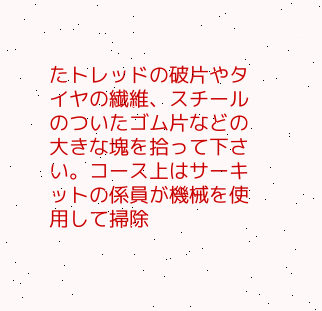たトレッドの破片やタイヤの繊維、スチールのついたゴム片などの大きな塊を拾って下さい。コース上はサーキットの係員が機械を使用して掃除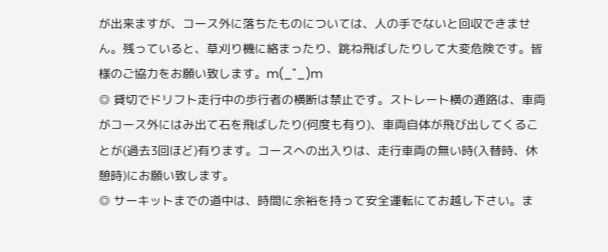が出来ますが、コース外に落ちたものについては、人の手でないと回収できません。残っていると、草刈り機に絡まったり、跳ね飛ばしたりして大変危険です。皆様のご協力をお願い致します。m(_"_)m
◎ 貸切でドリフト走行中の歩行者の横断は禁止です。ストレート横の通路は、車両がコース外にはみ出て石を飛ばしたり(何度も有り)、車両自体が飛び出してくることが(過去3回ほど)有ります。コースへの出入りは、走行車両の無い時(入替時、休憩時)にお願い致します。
◎ サーキットまでの道中は、時間に余裕を持って安全運転にてお越し下さい。ま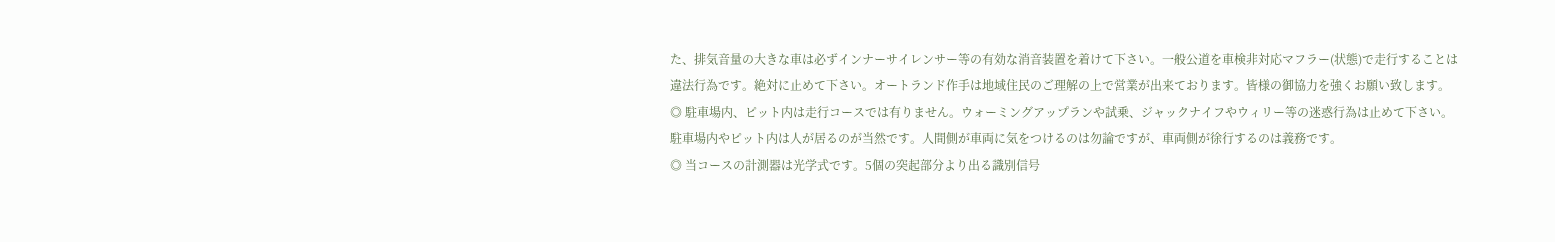た、排気音量の大きな車は必ずインナーサイレンサー等の有効な消音装置を着けて下さい。一般公道を車検非対応マフラー(状態)で走行することは違法行為です。絶対に止めて下さい。オートランド作手は地域住民のご理解の上で営業が出来ております。皆様の御協力を強くお願い致します。
◎ 駐車場内、ピット内は走行コースでは有りません。ウォーミングアップランや試乗、ジャックナイフやウィリー等の迷惑行為は止めて下さい。駐車場内やピット内は人が居るのが当然です。人間側が車両に気をつけるのは勿論ですが、車両側が徐行するのは義務です。
◎ 当コースの計測器は光学式です。5個の突起部分より出る識別信号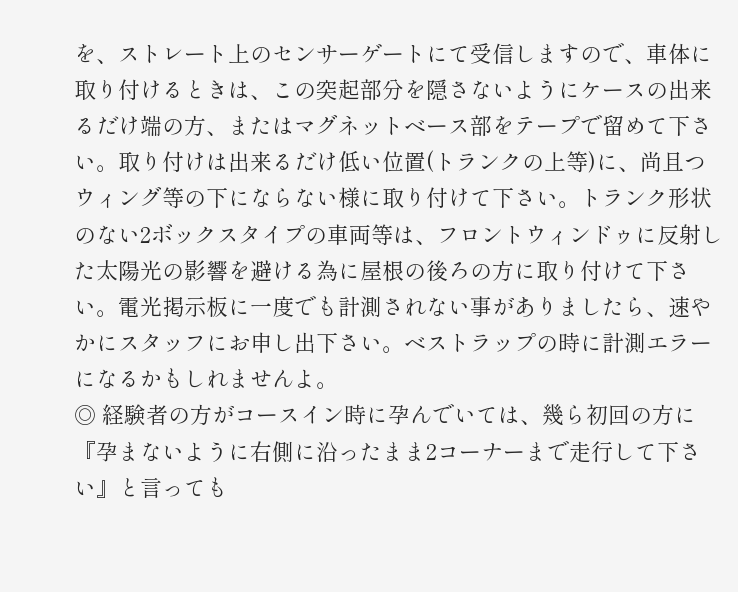を、ストレート上のセンサーゲートにて受信しますので、車体に取り付けるときは、この突起部分を隠さないようにケースの出来るだけ端の方、またはマグネットベース部をテープで留めて下さい。取り付けは出来るだけ低い位置(トランクの上等)に、尚且つウィング等の下にならない様に取り付けて下さい。トランク形状のない2ボックスタイプの車両等は、フロントウィンドゥに反射した太陽光の影響を避ける為に屋根の後ろの方に取り付けて下さい。電光掲示板に一度でも計測されない事がありましたら、速やかにスタッフにお申し出下さい。ベストラップの時に計測エラーになるかもしれませんよ。
◎ 経験者の方がコースイン時に孕んでいては、幾ら初回の方に『孕まないように右側に沿ったまま2コーナーまで走行して下さい』と言っても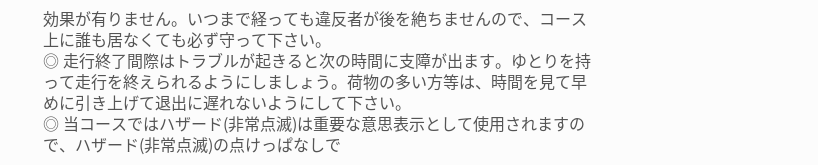効果が有りません。いつまで経っても違反者が後を絶ちませんので、コース上に誰も居なくても必ず守って下さい。
◎ 走行終了間際はトラブルが起きると次の時間に支障が出ます。ゆとりを持って走行を終えられるようにしましょう。荷物の多い方等は、時間を見て早めに引き上げて退出に遅れないようにして下さい。
◎ 当コースではハザード(非常点滅)は重要な意思表示として使用されますので、ハザード(非常点滅)の点けっぱなしで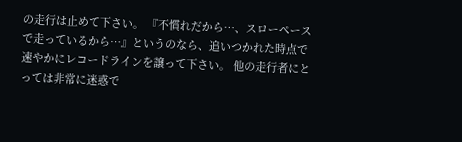の走行は止めて下さい。 『不慣れだから…、スローペースで走っているから…』というのなら、追いつかれた時点で速やかにレコードラインを譲って下さい。 他の走行者にとっては非常に迷惑で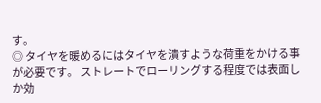す。
◎ タイヤを暖めるにはタイヤを潰すような荷重をかける事が必要です。 ストレートでローリングする程度では表面しか効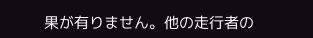果が有りません。他の走行者の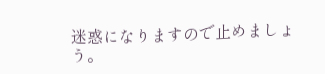迷惑になりますので止めましょう。